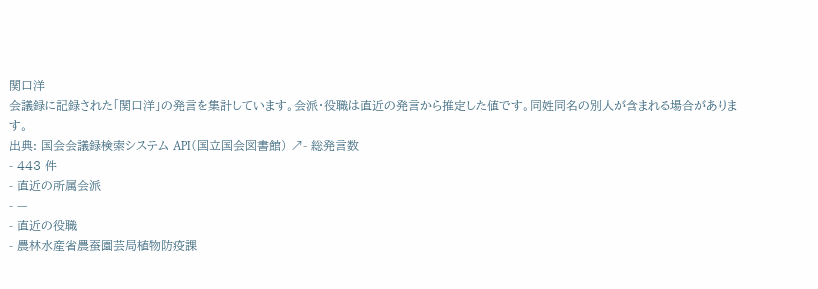関口洋
会議録に記録された「関口洋」の発言を集計しています。会派・役職は直近の発言から推定した値です。同姓同名の別人が含まれる場合があります。
出典: 国会会議録検索システム API(国立国会図書館) ↗- 総発言数
- 443 件
- 直近の所属会派
- —
- 直近の役職
- 農林水産省農蚕園芸局植物防疫課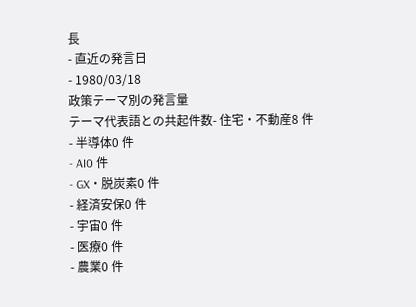長
- 直近の発言日
- 1980/03/18
政策テーマ別の発言量
テーマ代表語との共起件数- 住宅・不動産8 件
- 半導体0 件
- AI0 件
- GX・脱炭素0 件
- 経済安保0 件
- 宇宙0 件
- 医療0 件
- 農業0 件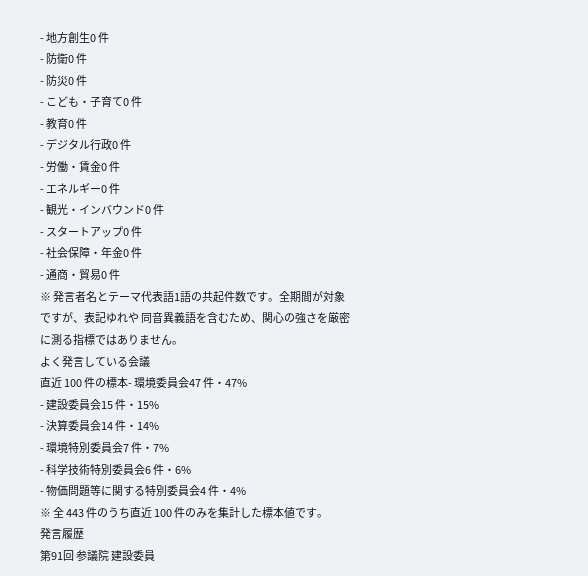- 地方創生0 件
- 防衛0 件
- 防災0 件
- こども・子育て0 件
- 教育0 件
- デジタル行政0 件
- 労働・賃金0 件
- エネルギー0 件
- 観光・インバウンド0 件
- スタートアップ0 件
- 社会保障・年金0 件
- 通商・貿易0 件
※ 発言者名とテーマ代表語1語の共起件数です。全期間が対象ですが、表記ゆれや 同音異義語を含むため、関心の強さを厳密に測る指標ではありません。
よく発言している会議
直近 100 件の標本- 環境委員会47 件・47%
- 建設委員会15 件・15%
- 決算委員会14 件・14%
- 環境特別委員会7 件・7%
- 科学技術特別委員会6 件・6%
- 物価問題等に関する特別委員会4 件・4%
※ 全 443 件のうち直近 100 件のみを集計した標本値です。
発言履歴
第91回 参議院 建設委員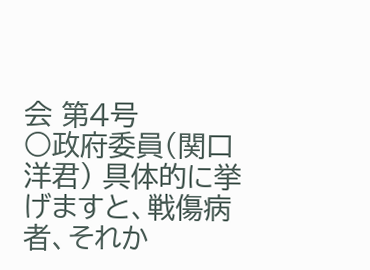会 第4号
○政府委員(関口洋君) 具体的に挙げますと、戦傷病者、それか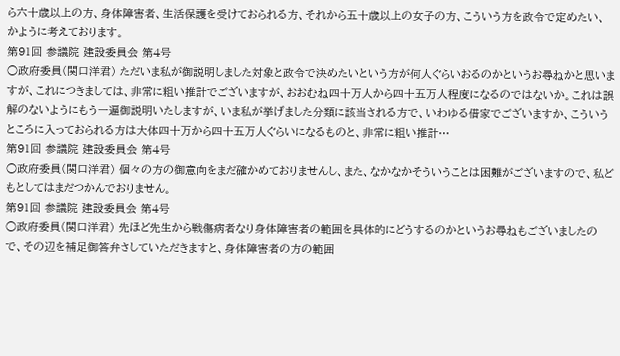ら六十歳以上の方、身体障害者、生活保護を受けておられる方、それから五十歳以上の女子の方、こういう方を政令で定めたい、かように考えております。
第91回 参議院 建設委員会 第4号
○政府委員(関口洋君) ただいま私が御説明しました対象と政令で決めたいという方が何人ぐらいおるのかというお尋ねかと思いますが、これにつきましては、非常に粗い推計でございますが、おおむね四十万人から四十五万人程度になるのではないか。これは誤解のないようにもう一遍御説明いたしますが、いま私が挙げました分類に該当される方で、いわゆる借家でございますか、こういうところに入っておられる方は大体四十万から四十五万人ぐらいになるものと、非常に粗い推計…
第91回 参議院 建設委員会 第4号
○政府委員(関口洋君) 個々の方の御意向をまだ確かめておりませんし、また、なかなかそういうことは困難がございますので、私どもとしてはまだつかんでおりません。
第91回 参議院 建設委員会 第4号
○政府委員(関口洋君) 先ほど先生から戦傷病者なり身体障害者の範囲を具体的にどうするのかというお尋ねもございましたので、その辺を補足御答弁さしていただきますと、身体障害者の方の範囲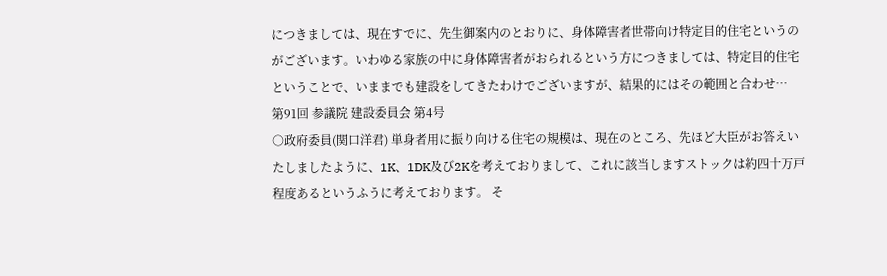につきましては、現在すでに、先生御案内のとおりに、身体障害者世帯向け特定目的住宅というのがございます。いわゆる家族の中に身体障害者がおられるという方につきましては、特定目的住宅ということで、いままでも建設をしてきたわけでございますが、結果的にはその範囲と合わせ…
第91回 参議院 建設委員会 第4号
○政府委員(関口洋君) 単身者用に振り向ける住宅の規模は、現在のところ、先ほど大臣がお答えいたしましたように、1K、1DK及び2Kを考えておりまして、これに該当しますストックは約四十万戸程度あるというふうに考えております。 そ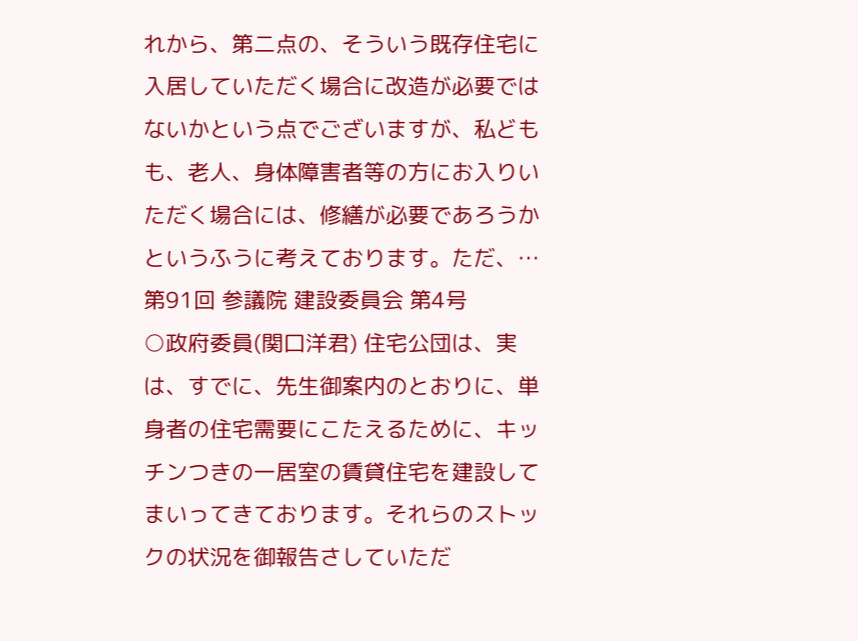れから、第二点の、そういう既存住宅に入居していただく場合に改造が必要ではないかという点でございますが、私どもも、老人、身体障害者等の方にお入りいただく場合には、修繕が必要であろうかというふうに考えております。ただ、…
第91回 参議院 建設委員会 第4号
○政府委員(関口洋君) 住宅公団は、実は、すでに、先生御案内のとおりに、単身者の住宅需要にこたえるために、キッチンつきの一居室の賃貸住宅を建設してまいってきております。それらのストックの状況を御報告さしていただ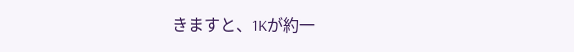きますと、1Kが約一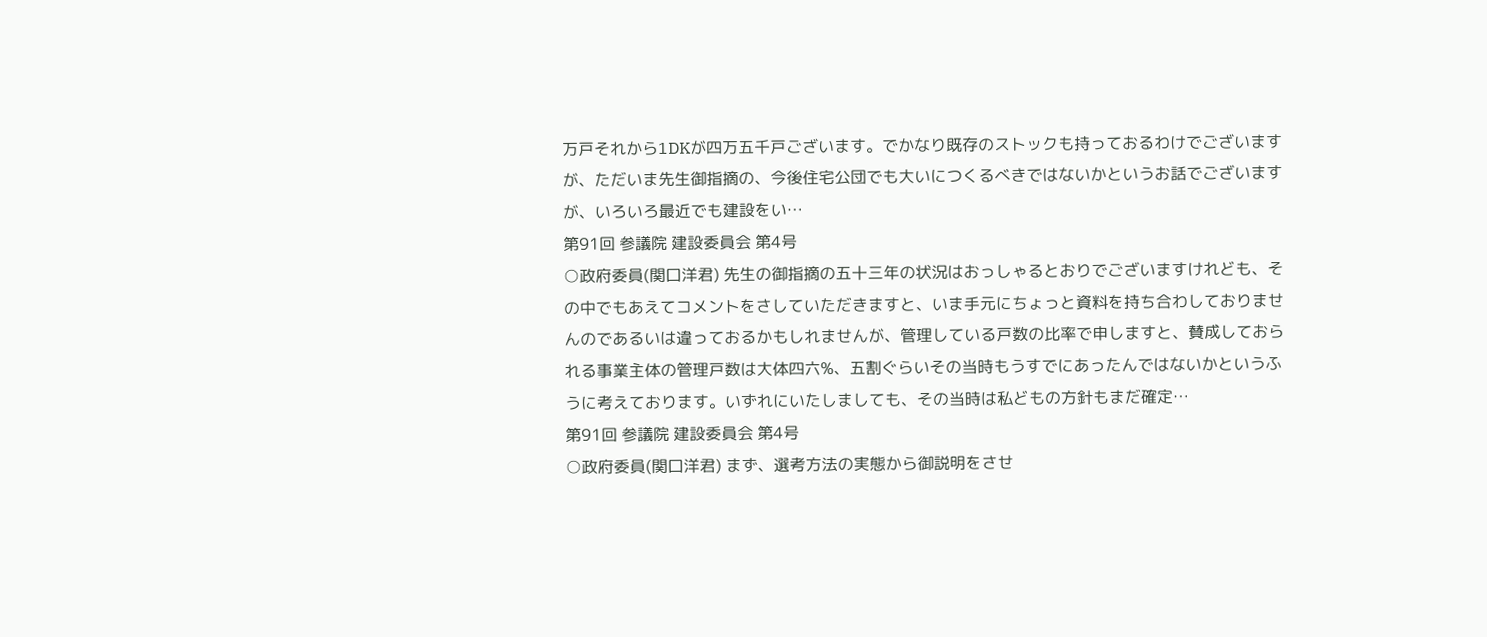万戸それから1DKが四万五千戸ございます。でかなり既存のストックも持っておるわけでございますが、ただいま先生御指摘の、今後住宅公団でも大いにつくるべきではないかというお話でございますが、いろいろ最近でも建設をい…
第91回 参議院 建設委員会 第4号
○政府委員(関口洋君) 先生の御指摘の五十三年の状況はおっしゃるとおりでございますけれども、その中でもあえてコメントをさしていただきますと、いま手元にちょっと資料を持ち合わしておりませんのであるいは違っておるかもしれませんが、管理している戸数の比率で申しますと、賛成しておられる事業主体の管理戸数は大体四六%、五割ぐらいその当時もうすでにあったんではないかというふうに考えております。いずれにいたしましても、その当時は私どもの方針もまだ確定…
第91回 参議院 建設委員会 第4号
○政府委員(関口洋君) まず、選考方法の実態から御説明をさせ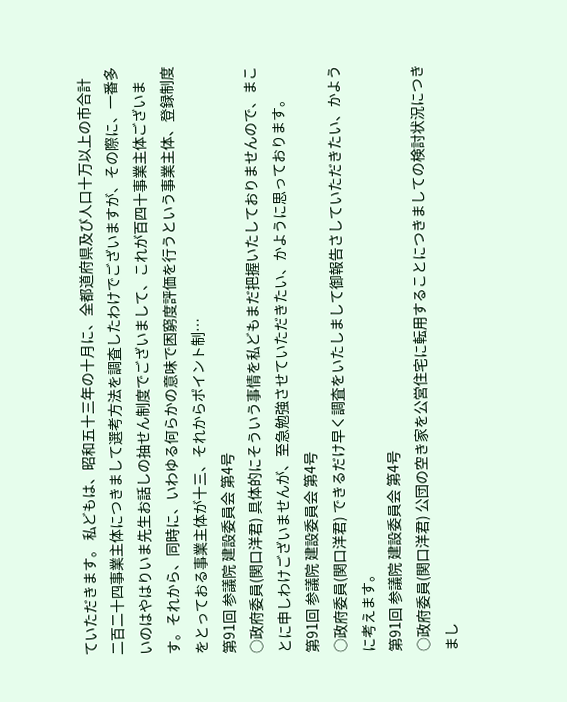ていただきます。 私どもは、昭和五十三年の十月に、全都道府県及び人口十万以上の市合計二百二十四事業主体につきまして選考方法を調査したわけでございますが、その際に、一番多いのはやはりいま先生お話しの抽せん制度でございまして、これが百四十事業主体ございます。それから、同時に、いわゆる何らかの意味で困窮度評価を行うという事業主体、登録制度をとっておる事業主体が十三、それからポイント制…
第91回 参議院 建設委員会 第4号
○政府委員(関口洋君) 具体的にそういう事情を私どもまだ把握いたしておりませんので、まことに申しわけございませんが、至急勉強させていただきたい、かように思っております。
第91回 参議院 建設委員会 第4号
○政府委員(関口洋君) できるだけ早く調査をいたしまして御報告さしていただきたい、かように考えます。
第91回 参議院 建設委員会 第4号
○政府委員(関口洋君) 公団の空き家を公営住宅に転用することにつきましての検討状況につきまし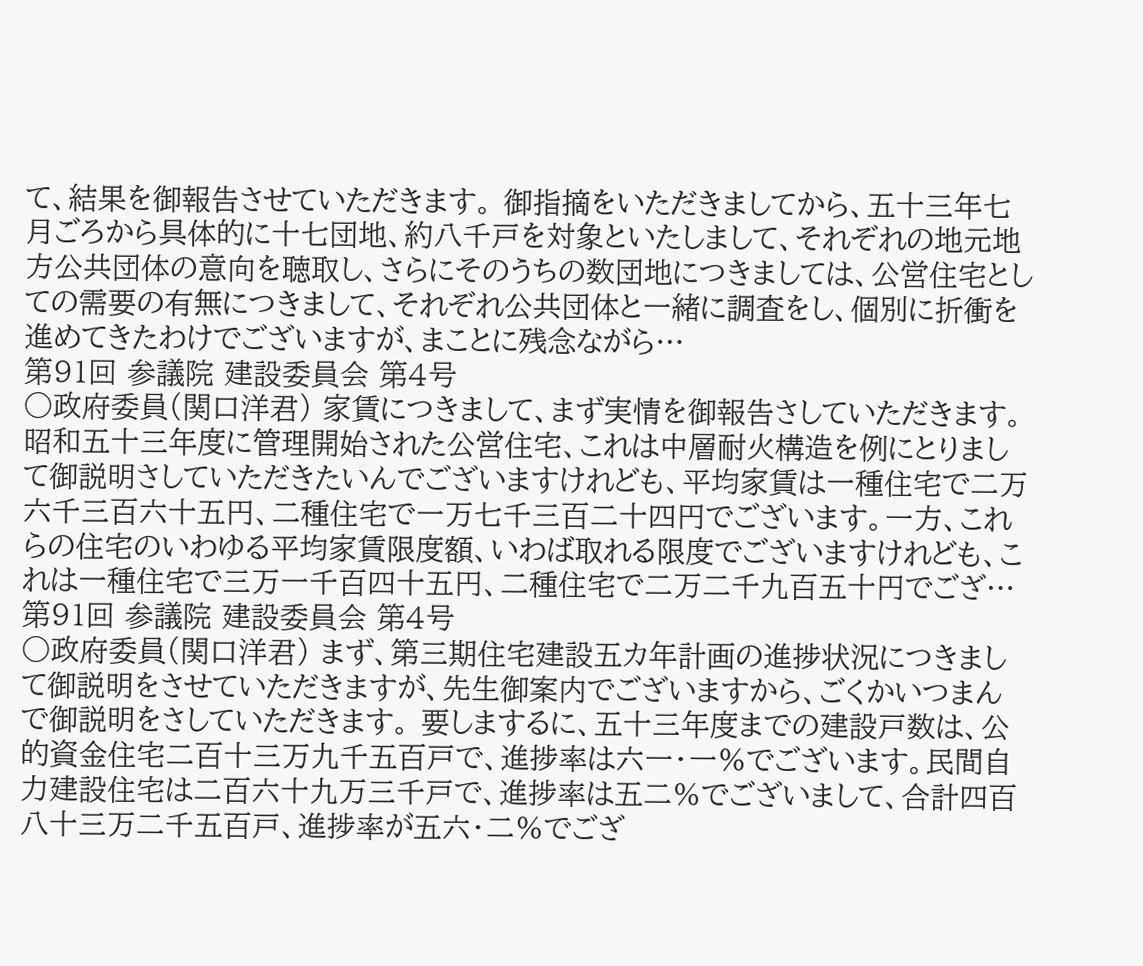て、結果を御報告させていただきます。 御指摘をいただきましてから、五十三年七月ごろから具体的に十七団地、約八千戸を対象といたしまして、それぞれの地元地方公共団体の意向を聴取し、さらにそのうちの数団地につきましては、公営住宅としての需要の有無につきまして、それぞれ公共団体と一緒に調査をし、個別に折衝を進めてきたわけでございますが、まことに残念ながら…
第91回 参議院 建設委員会 第4号
○政府委員(関口洋君) 家賃につきまして、まず実情を御報告さしていただきます。 昭和五十三年度に管理開始された公営住宅、これは中層耐火構造を例にとりまして御説明さしていただきたいんでございますけれども、平均家賃は一種住宅で二万六千三百六十五円、二種住宅で一万七千三百二十四円でございます。一方、これらの住宅のいわゆる平均家賃限度額、いわば取れる限度でございますけれども、これは一種住宅で三万一千百四十五円、二種住宅で二万二千九百五十円でござ…
第91回 参議院 建設委員会 第4号
○政府委員(関口洋君) まず、第三期住宅建設五カ年計画の進捗状況につきまして御説明をさせていただきますが、先生御案内でございますから、ごくかいつまんで御説明をさしていただきます。 要しまするに、五十三年度までの建設戸数は、公的資金住宅二百十三万九千五百戸で、進捗率は六一・一%でございます。民間自力建設住宅は二百六十九万三千戸で、進捗率は五二%でございまして、合計四百八十三万二千五百戸、進捗率が五六・二%でござ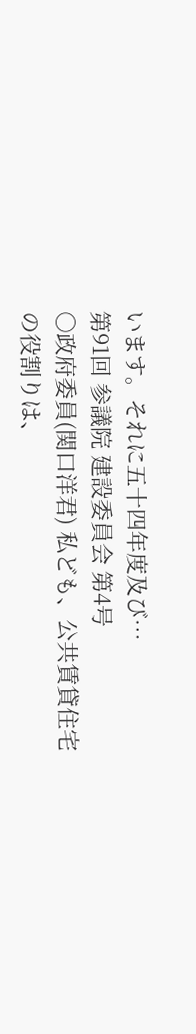います。それに五十四年度及び…
第91回 参議院 建設委員会 第4号
○政府委員(関口洋君) 私ども、公共賃貸住宅の役割りは、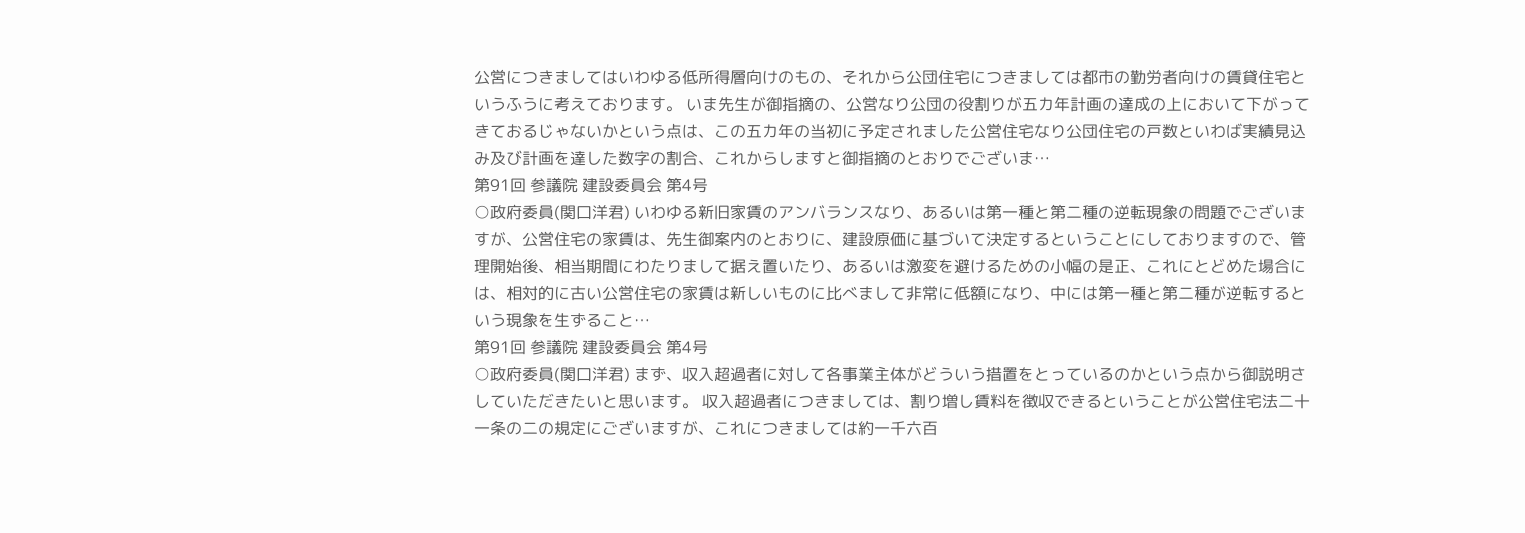公営につきましてはいわゆる低所得層向けのもの、それから公団住宅につきましては都市の勤労者向けの賃貸住宅というふうに考えております。 いま先生が御指摘の、公営なり公団の役割りが五カ年計画の達成の上において下がってきておるじゃないかという点は、この五カ年の当初に予定されました公営住宅なり公団住宅の戸数といわば実績見込み及び計画を達した数字の割合、これからしますと御指摘のとおりでございま…
第91回 参議院 建設委員会 第4号
○政府委員(関口洋君) いわゆる新旧家賃のアンバランスなり、あるいは第一種と第二種の逆転現象の問題でございますが、公営住宅の家賃は、先生御案内のとおりに、建設原価に基づいて決定するということにしておりますので、管理開始後、相当期間にわたりまして据え置いたり、あるいは激変を避けるための小幅の是正、これにとどめた場合には、相対的に古い公営住宅の家賃は新しいものに比べまして非常に低額になり、中には第一種と第二種が逆転するという現象を生ずること…
第91回 参議院 建設委員会 第4号
○政府委員(関口洋君) まず、収入超過者に対して各事業主体がどういう措置をとっているのかという点から御説明さしていただきたいと思います。 収入超過者につきましては、割り増し賃料を徴収できるということが公営住宅法二十一条の二の規定にございますが、これにつきましては約一千六百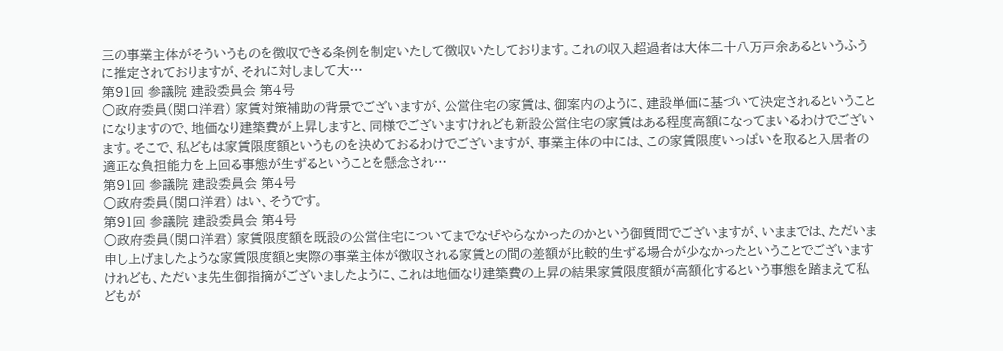三の事業主体がそういうものを徴収できる条例を制定いたして徴収いたしております。これの収入超過者は大体二十八万戸余あるというふうに推定されておりますが、それに対しまして大…
第91回 参議院 建設委員会 第4号
○政府委員(関口洋君) 家賃対策補助の背景でございますが、公営住宅の家賃は、御案内のように、建設単価に基づいて決定されるということになりますので、地価なり建築費が上昇しますと、同様でございますけれども新設公営住宅の家賃はある程度高額になってまいるわけでございます。そこで、私どもは家賃限度額というものを決めておるわけでございますが、事業主体の中には、この家賃限度いっぱいを取ると入居者の適正な負担能力を上回る事態が生ずるということを懸念され…
第91回 参議院 建設委員会 第4号
○政府委員(関口洋君) はい、そうです。
第91回 参議院 建設委員会 第4号
○政府委員(関口洋君) 家賃限度額を既設の公営住宅についてまでなぜやらなかったのかという御質問でございますが、いままでは、ただいま申し上げましたような家賃限度額と実際の事業主体が徴収される家賃との間の差額が比較的生ずる場合が少なかったということでございますけれども、ただいま先生御指摘がございましたように、これは地価なり建築費の上昇の結果家賃限度額が高額化するという事態を踏まえて私どもが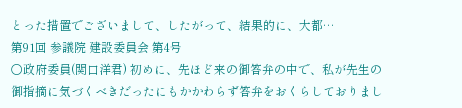とった措置でございまして、したがって、結果的に、大都…
第91回 参議院 建設委員会 第4号
○政府委員(関口洋君) 初めに、先ほど来の御答弁の中で、私が先生の御指摘に気づくべきだったにもかかわらず答弁をおくらしておりまし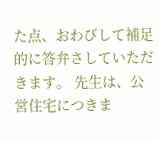た点、おわびして補足的に答弁さしていただきます。 先生は、公営住宅につきま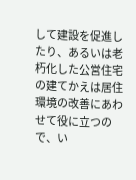して建設を促進したり、あるいは老朽化した公営住宅の建てかえは居住環境の改善にあわせて役に立つので、い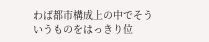わば都市構成上の中でそういうものをはっきり位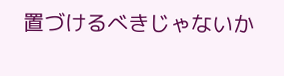置づけるべきじゃないか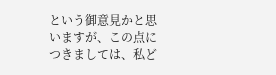という御意見かと思いますが、この点につきましては、私ど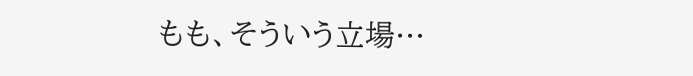もも、そういう立場…